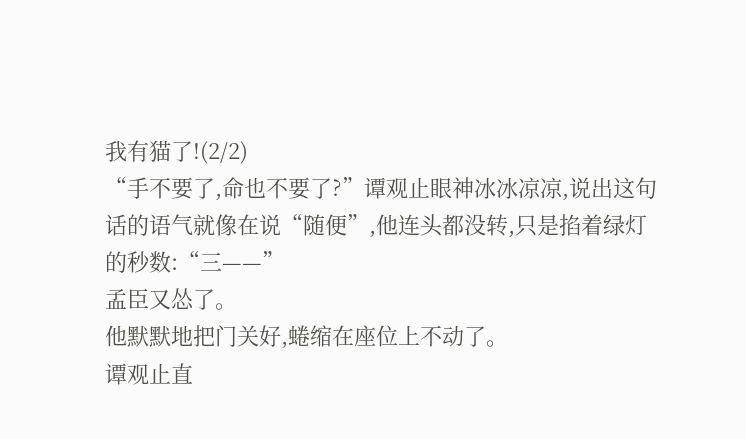我有猫了!(2/2)
“手不要了,命也不要了?”谭观止眼神冰冰凉凉,说出这句话的语气就像在说“随便”,他连头都没转,只是掐着绿灯的秒数:“三——”
孟臣又怂了。
他默默地把门关好,蜷缩在座位上不动了。
谭观止直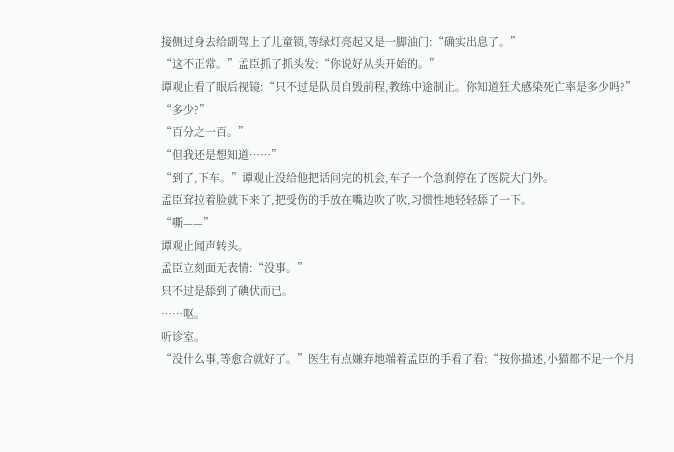接侧过身去给副驾上了儿童锁,等绿灯亮起又是一脚油门:“确实出息了。”
“这不正常。”孟臣抓了抓头发:“你说好从头开始的。”
谭观止看了眼后视镜:“只不过是队员自毁前程,教练中途制止。你知道狂犬感染死亡率是多少吗?”
“多少?”
“百分之一百。”
“但我还是想知道……”
“到了,下车。”谭观止没给他把话问完的机会,车子一个急刹停在了医院大门外。
孟臣耷拉着脸就下来了,把受伤的手放在嘴边吹了吹,习惯性地轻轻舔了一下。
“嘶——”
谭观止闻声转头。
孟臣立刻面无表情:“没事。”
只不过是舔到了碘伏而已。
……呕。
听诊室。
“没什么事,等愈合就好了。”医生有点嫌弃地端着孟臣的手看了看:“按你描述,小猫都不足一个月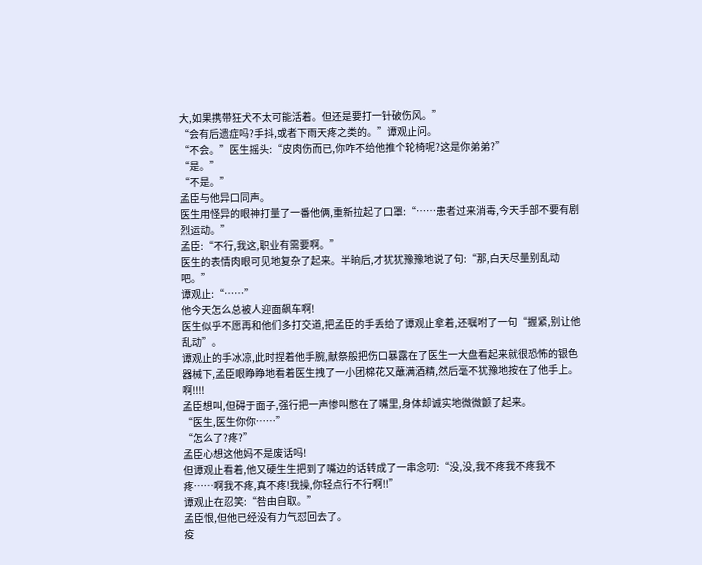大,如果携带狂犬不太可能活着。但还是要打一针破伤风。”
“会有后遗症吗?手抖,或者下雨天疼之类的。”谭观止问。
“不会。”医生摇头:“皮肉伤而已,你咋不给他推个轮椅呢?这是你弟弟?”
“是。”
“不是。”
孟臣与他异口同声。
医生用怪异的眼神打量了一番他俩,重新拉起了口罩:“……患者过来消毒,今天手部不要有剧烈运动。”
孟臣:“不行,我这,职业有需要啊。”
医生的表情肉眼可见地复杂了起来。半晌后,才犹犹豫豫地说了句:“那,白天尽量别乱动吧。”
谭观止:“……”
他今天怎么总被人迎面飙车啊!
医生似乎不愿再和他们多打交道,把孟臣的手丢给了谭观止拿着,还嘱咐了一句“握紧,别让他乱动”。
谭观止的手冰凉,此时捏着他手腕,献祭般把伤口暴露在了医生一大盘看起来就很恐怖的银色器械下,孟臣眼睁睁地看着医生拽了一小团棉花又蘸满酒精,然后毫不犹豫地按在了他手上。
啊!!!!
孟臣想叫,但碍于面子,强行把一声惨叫憋在了嘴里,身体却诚实地微微颤了起来。
“医生,医生你你……”
“怎么了?疼?”
孟臣心想这他妈不是废话吗!
但谭观止看着,他又硬生生把到了嘴边的话转成了一串念叨:“没,没,我不疼我不疼我不疼……啊我不疼,真不疼!我操,你轻点行不行啊!!”
谭观止在忍笑:“咎由自取。”
孟臣恨,但他已经没有力气怼回去了。
疫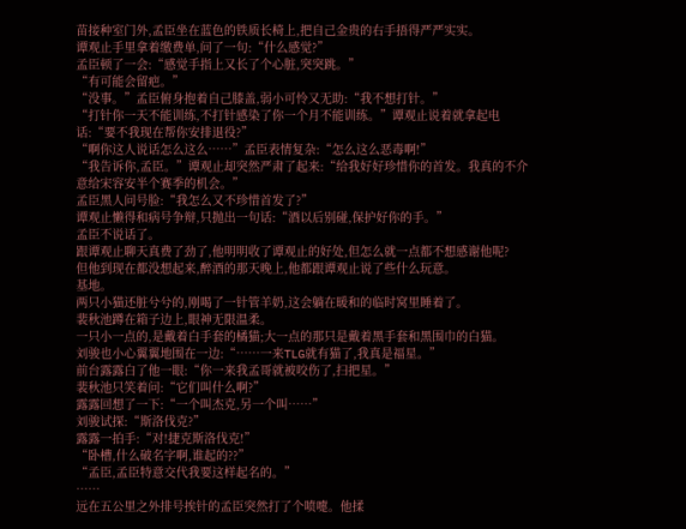苗接种室门外,孟臣坐在蓝色的铁质长椅上,把自己金贵的右手捂得严严实实。
谭观止手里拿着缴费单,问了一句:“什么感觉?”
孟臣顿了一会:“感觉手指上又长了个心脏,突突跳。”
“有可能会留疤。”
“没事。”孟臣俯身抱着自己膝盖,弱小可怜又无助:“我不想打针。”
“打针你一天不能训练,不打针感染了你一个月不能训练。”谭观止说着就拿起电话:“要不我现在帮你安排退役?”
“啊你这人说话怎么这么……”孟臣表情复杂:“怎么这么恶毒啊!”
“我告诉你,孟臣。”谭观止却突然严肃了起来:“给我好好珍惜你的首发。我真的不介意给宋容安半个赛季的机会。”
孟臣黑人问号脸:“我怎么又不珍惜首发了?”
谭观止懒得和病号争辩,只抛出一句话:“酒以后别碰,保护好你的手。”
孟臣不说话了。
跟谭观止聊天真费了劲了,他明明收了谭观止的好处,但怎么就一点都不想感谢他呢?
但他到现在都没想起来,醉酒的那天晚上,他都跟谭观止说了些什么玩意。
基地。
两只小猫还脏兮兮的,刚喝了一针管羊奶,这会躺在暖和的临时窝里睡着了。
裴秋池蹲在箱子边上,眼神无限温柔。
一只小一点的,是戴着白手套的橘猫;大一点的那只是戴着黑手套和黑围巾的白猫。
刘骏也小心翼翼地围在一边:“……一来TLG就有猫了,我真是福星。”
前台露露白了他一眼:“你一来我孟哥就被咬伤了,扫把星。”
裴秋池只笑着问:“它们叫什么啊?”
露露回想了一下:“一个叫杰克,另一个叫……”
刘骏试探:“斯洛伐克?”
露露一拍手:“对!捷克斯洛伐克!”
“卧槽,什么破名字啊,谁起的??”
“孟臣,孟臣特意交代我要这样起名的。”
……
远在五公里之外排号挨针的孟臣突然打了个喷嚏。他揉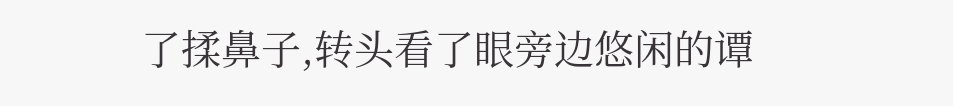了揉鼻子,转头看了眼旁边悠闲的谭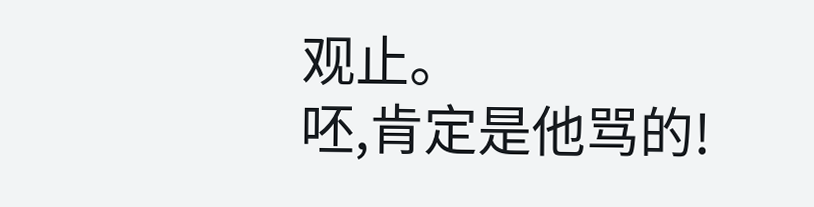观止。
呸,肯定是他骂的!